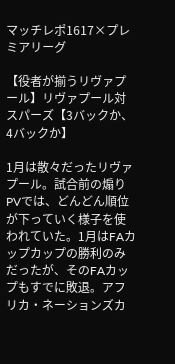マッチレポ1617×プレミアリーグ

【役者が揃うリヴァプール】リヴァプール対スパーズ【3バックか、4バックか】

1月は散々だったリヴァプール。試合前の煽りPVでは、どんどん順位が下っていく様子を使われていた。1月はFAカップカップの勝利のみだったが、そのFAカップもすでに敗退。アフリカ・ネーションズカ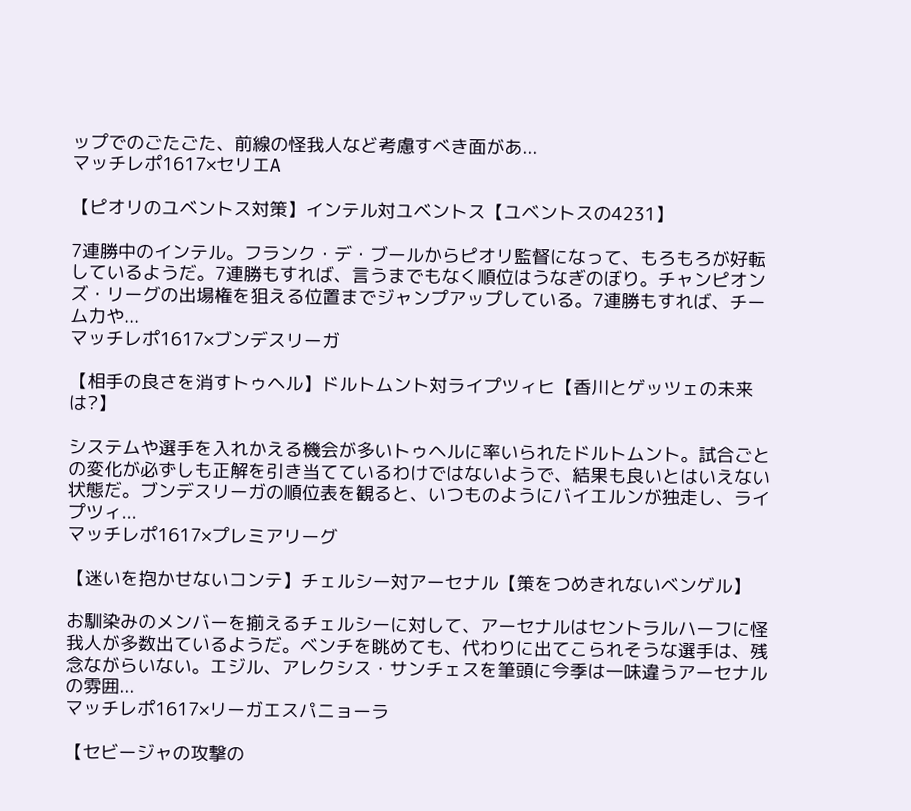ップでのごたごた、前線の怪我人など考慮すべき面があ...
マッチレポ1617×セリエA

【ピオリのユベントス対策】インテル対ユベントス【ユベントスの4231】

7連勝中のインテル。フランク・デ・ブールからピオリ監督になって、もろもろが好転しているようだ。7連勝もすれば、言うまでもなく順位はうなぎのぼり。チャンピオンズ・リーグの出場権を狙える位置までジャンプアップしている。7連勝もすれば、チーム力や...
マッチレポ1617×ブンデスリーガ

【相手の良さを消すトゥヘル】ドルトムント対ライプツィヒ【香川とゲッツェの未来は?】

システムや選手を入れかえる機会が多いトゥヘルに率いられたドルトムント。試合ごとの変化が必ずしも正解を引き当てているわけではないようで、結果も良いとはいえない状態だ。ブンデスリーガの順位表を観ると、いつものようにバイエルンが独走し、ライプツィ...
マッチレポ1617×プレミアリーグ

【迷いを抱かせないコンテ】チェルシー対アーセナル【策をつめきれないベンゲル】

お馴染みのメンバーを揃えるチェルシーに対して、アーセナルはセントラルハーフに怪我人が多数出ているようだ。ベンチを眺めても、代わりに出てこられそうな選手は、残念ながらいない。エジル、アレクシス・サンチェスを筆頭に今季は一味違うアーセナルの雰囲...
マッチレポ1617×リーガエスパニョーラ

【セビージャの攻撃の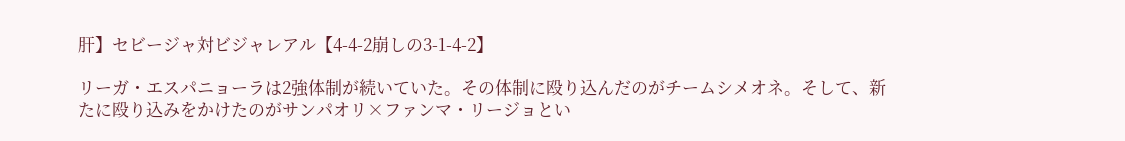肝】セビージャ対ビジャレアル【4-4-2崩しの3-1-4-2】

リーガ・エスパニョーラは2強体制が続いていた。その体制に殴り込んだのがチームシメオネ。そして、新たに殴り込みをかけたのがサンパオリ×ファンマ・リージョとい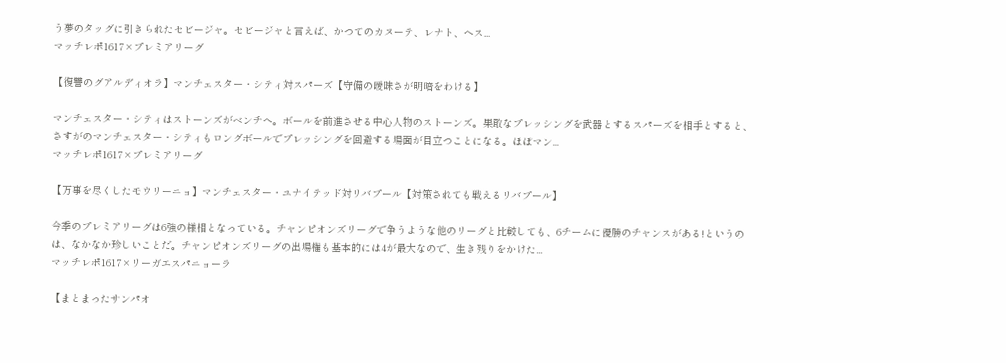う夢のタッグに引きられたセビージャ。セビージャと言えば、かつてのカヌーテ、レナト、ヘス...
マッチレポ1617×プレミアリーグ

【復讐のグアルディオラ】マンチェスター・シティ対スパーズ【守備の曖昧さが明暗をわける】

マンチェスター・シティはストーンズがベンチへ。ボールを前進させる中心人物のストーンズ。果敢なプレッシングを武器とするスパーズを相手とすると、さすがのマンチェスター・シティもロングボールでプレッシングを回避する場面が目立つことになる。ほぼマン...
マッチレポ1617×プレミアリーグ

【万事を尽くしたモウリーニョ】マンチェスター・ユナイテッド対リバプール【対策されても戦えるリバプール】

今季のプレミアリーグは6強の様相となっている。チャンピオンズリーグで争うような他のリーグと比較しても、6チームに優勝のチャンスがある!というのは、なかなか珍しいことだ。チャンピオンズリーグの出場権も基本的には4が最大なので、生き残りをかけた...
マッチレポ1617×リーガエスパニョーラ

【まとまったサンパオ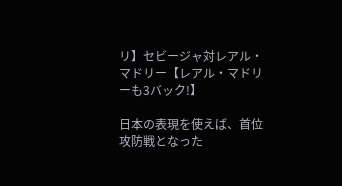リ】セビージャ対レアル・マドリー【レアル・マドリーも3バック!】

日本の表現を使えば、首位攻防戦となった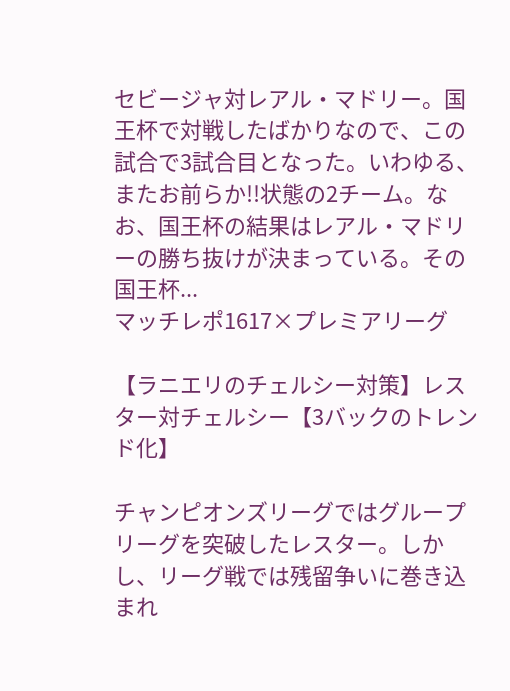セビージャ対レアル・マドリー。国王杯で対戦したばかりなので、この試合で3試合目となった。いわゆる、またお前らか!!状態の2チーム。なお、国王杯の結果はレアル・マドリーの勝ち抜けが決まっている。その国王杯...
マッチレポ1617×プレミアリーグ

【ラニエリのチェルシー対策】レスター対チェルシー【3バックのトレンド化】

チャンピオンズリーグではグループリーグを突破したレスター。しかし、リーグ戦では残留争いに巻き込まれ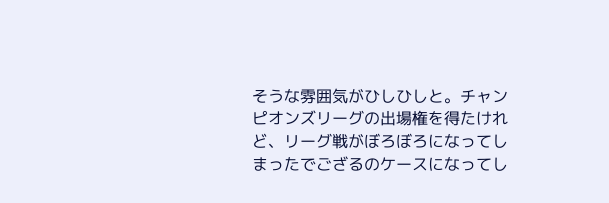そうな雰囲気がひしひしと。チャンピオンズリーグの出場権を得たけれど、リーグ戦がぼろぼろになってしまったでござるのケースになってし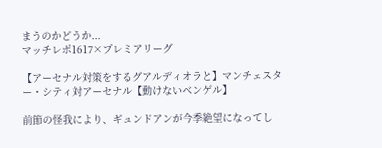まうのかどうか...
マッチレポ1617×プレミアリーグ

【アーセナル対策をするグアルディオラと】マンチェスター・シティ対アーセナル【動けないベンゲル】

前節の怪我により、ギュンドアンが今季絶望になってし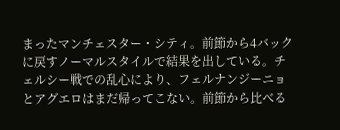まったマンチェスター・シティ。前節から4バックに戻すノーマルスタイルで結果を出している。チェルシー戦での乱心により、フェルナンジーニョとアグエロはまだ帰ってこない。前節から比べる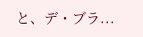と、デ・ブラ...